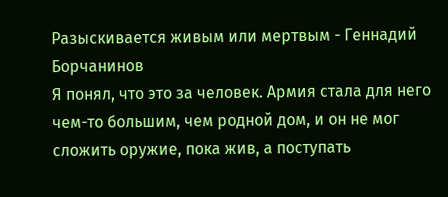Разыскивается живым или мертвым - Геннадий Борчанинов
Я понял, что это за человек. Армия стала для него чем-то большим, чем родной дом, и он не мог сложить оружие, пока жив, а поступать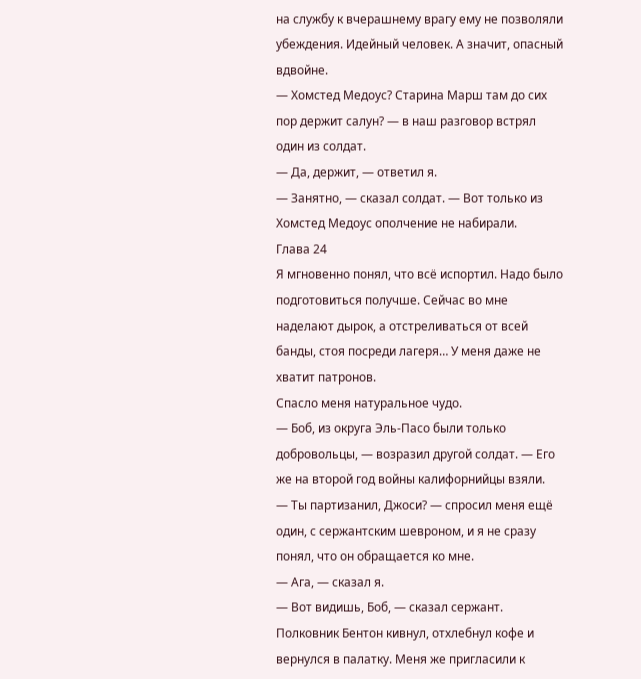на службу к вчерашнему врагу ему не позволяли убеждения. Идейный человек. А значит, опасный вдвойне.
— Хомстед Медоус? Старина Марш там до сих пор держит салун? — в наш разговор встрял один из солдат.
— Да, держит, — ответил я.
— Занятно, — сказал солдат. — Вот только из Хомстед Медоус ополчение не набирали.
Глава 24
Я мгновенно понял, что всё испортил. Надо было подготовиться получше. Сейчас во мне наделают дырок, а отстреливаться от всей банды, стоя посреди лагеря… У меня даже не хватит патронов.
Спасло меня натуральное чудо.
— Боб, из округа Эль-Пасо были только добровольцы, — возразил другой солдат. — Его же на второй год войны калифорнийцы взяли.
— Ты партизанил, Джоси? — спросил меня ещё один, с сержантским шевроном, и я не сразу понял, что он обращается ко мне.
— Ага, — сказал я.
— Вот видишь, Боб, — сказал сержант.
Полковник Бентон кивнул, отхлебнул кофе и вернулся в палатку. Меня же пригласили к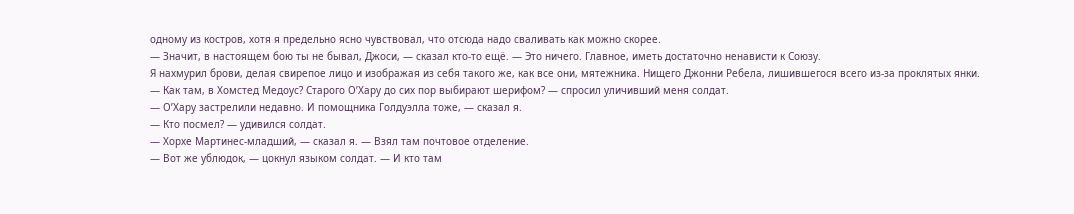одному из костров, хотя я предельно ясно чувствовал, что отсюда надо сваливать как можно скорее.
— Значит, в настоящем бою ты не бывал, Джоси, — сказал кто-то ещё. — Это ничего. Главное, иметь достаточно ненависти к Союзу.
Я нахмурил брови, делая свирепое лицо и изображая из себя такого же, как все они, мятежника. Нищего Джонни Ребела, лишившегося всего из-за проклятых янки.
— Как там, в Хомстед Медоус? Старого О’Хару до сих пор выбирают шерифом? — спросил уличивший меня солдат.
— О’Хару застрелили недавно. И помощника Голдуэлла тоже, — сказал я.
— Кто посмел? — удивился солдат.
— Хорхе Мартинес-младший, — сказал я. — Взял там почтовое отделение.
— Вот же ублюдок, — цокнул языком солдат. — И кто там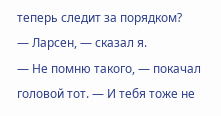теперь следит за порядком?
— Ларсен, — сказал я.
— Не помню такого, — покачал головой тот. — И тебя тоже не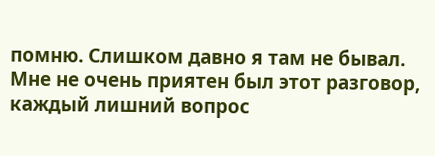помню. Слишком давно я там не бывал.
Мне не очень приятен был этот разговор, каждый лишний вопрос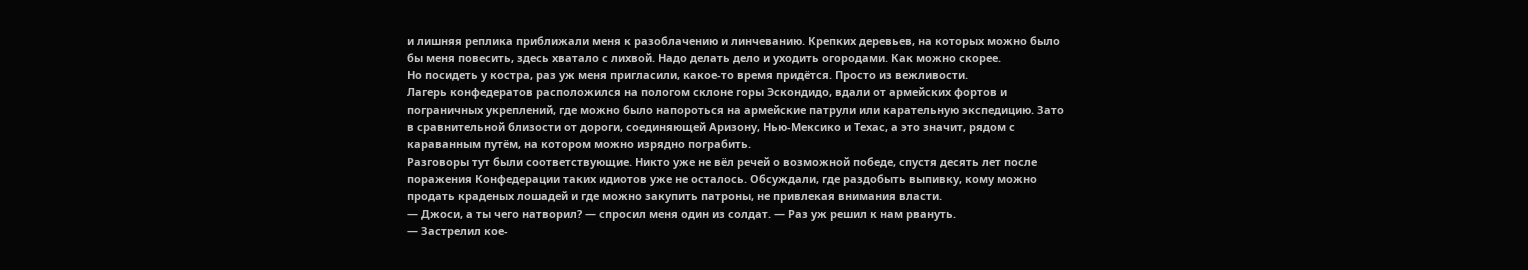и лишняя реплика приближали меня к разоблачению и линчеванию. Крепких деревьев, на которых можно было бы меня повесить, здесь хватало с лихвой. Надо делать дело и уходить огородами. Как можно скорее.
Но посидеть у костра, раз уж меня пригласили, какое-то время придётся. Просто из вежливости.
Лагерь конфедератов расположился на пологом склоне горы Эскондидо, вдали от армейских фортов и пограничных укреплений, где можно было напороться на армейские патрули или карательную экспедицию. Зато в сравнительной близости от дороги, соединяющей Аризону, Нью-Мексико и Техас, а это значит, рядом с караванным путём, на котором можно изрядно пограбить.
Разговоры тут были соответствующие. Никто уже не вёл речей о возможной победе, спустя десять лет после поражения Конфедерации таких идиотов уже не осталось. Обсуждали, где раздобыть выпивку, кому можно продать краденых лошадей и где можно закупить патроны, не привлекая внимания власти.
— Джоси, а ты чего натворил? — спросил меня один из солдат. — Раз уж решил к нам рвануть.
— Застрелил кое-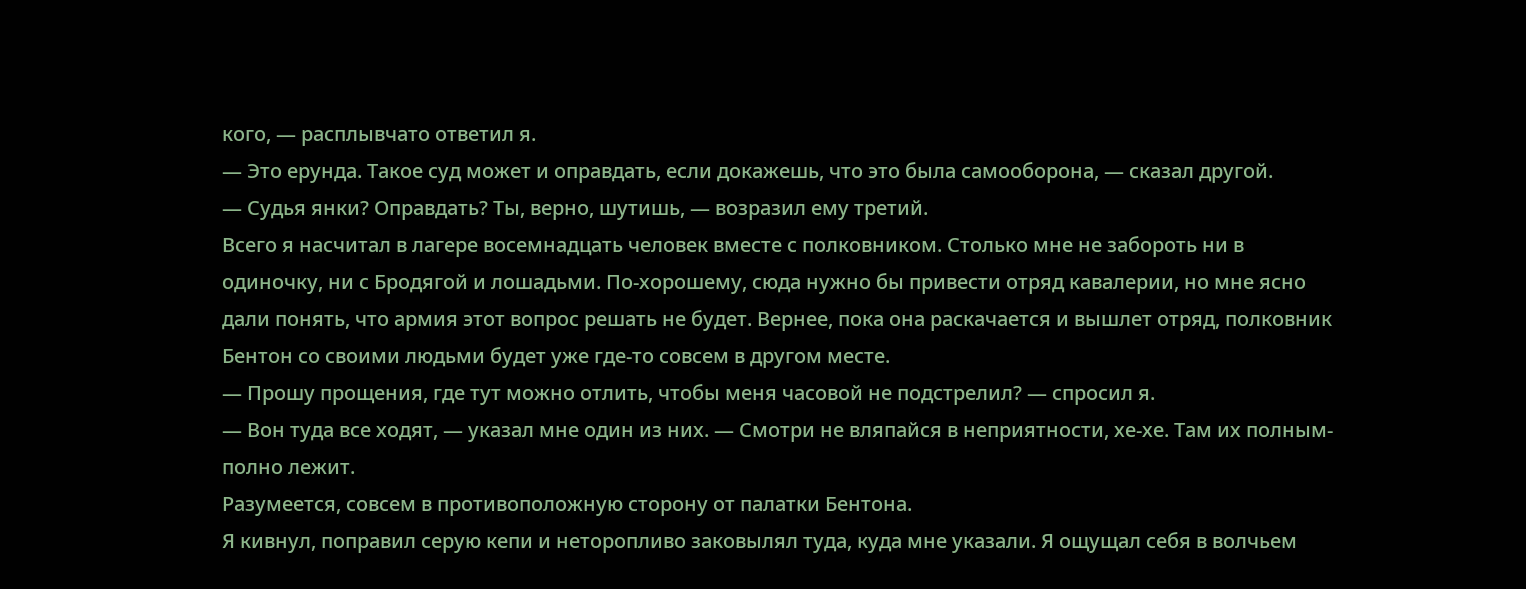кого, — расплывчато ответил я.
— Это ерунда. Такое суд может и оправдать, если докажешь, что это была самооборона, — сказал другой.
— Судья янки? Оправдать? Ты, верно, шутишь, — возразил ему третий.
Всего я насчитал в лагере восемнадцать человек вместе с полковником. Столько мне не забороть ни в одиночку, ни с Бродягой и лошадьми. По-хорошему, сюда нужно бы привести отряд кавалерии, но мне ясно дали понять, что армия этот вопрос решать не будет. Вернее, пока она раскачается и вышлет отряд, полковник Бентон со своими людьми будет уже где-то совсем в другом месте.
— Прошу прощения, где тут можно отлить, чтобы меня часовой не подстрелил? — спросил я.
— Вон туда все ходят, — указал мне один из них. — Смотри не вляпайся в неприятности, хе-хе. Там их полным-полно лежит.
Разумеется, совсем в противоположную сторону от палатки Бентона.
Я кивнул, поправил серую кепи и неторопливо заковылял туда, куда мне указали. Я ощущал себя в волчьем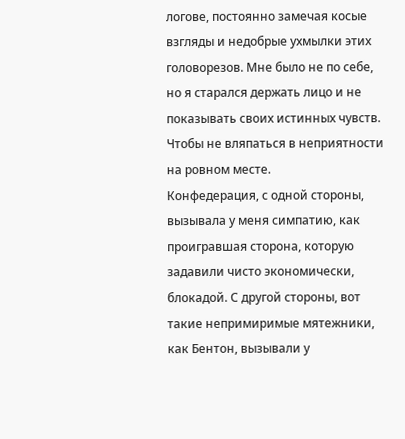логове, постоянно замечая косые взгляды и недобрые ухмылки этих головорезов. Мне было не по себе, но я старался держать лицо и не показывать своих истинных чувств. Чтобы не вляпаться в неприятности на ровном месте.
Конфедерация, с одной стороны, вызывала у меня симпатию, как проигравшая сторона, которую задавили чисто экономически, блокадой. С другой стороны, вот такие непримиримые мятежники, как Бентон, вызывали у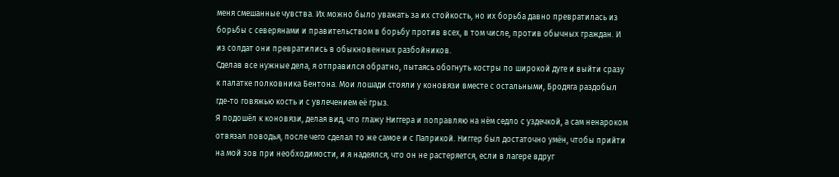меня смешанные чувства. Их можно было уважать за их стойкость, но их борьба давно превратилась из борьбы с северянами и правительством в борьбу против всех, в том числе, против обычных граждан. И из солдат они превратились в обыкновенных разбойников.
Сделав все нужные дела, я отправился обратно, пытаясь обогнуть костры по широкой дуге и выйти сразу к палатке полковника Бентона. Мои лошади стояли у коновязи вместе с остальными, Бродяга раздобыл где-то говяжью кость и с увлечением её грыз.
Я подошёл к коновязи, делая вид, что глажу Ниггера и поправляю на нём седло с уздечкой, а сам ненароком отвязал поводья, после чего сделал то же самое и с Паприкой. Ниггер был достаточно умён, чтобы прийти на мой зов при необходимости, и я надеялся, что он не растеряется, если в лагере вдруг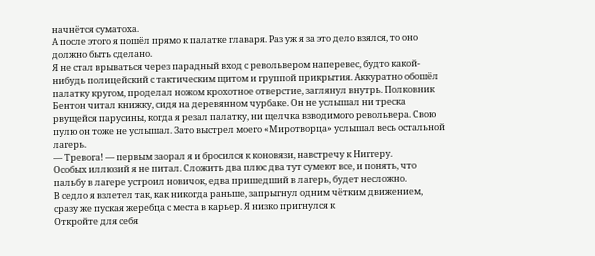начнётся суматоха.
А после этого я пошёл прямо к палатке главаря. Раз уж я за это дело взялся, то оно должно быть сделано.
Я не стал врываться через парадный вход с револьвером наперевес, будто какой-нибудь полицейский с тактическим щитом и группой прикрытия. Аккуратно обошёл палатку кругом, проделал ножом крохотное отверстие, заглянул внутрь. Полковник Бентон читал книжку, сидя на деревянном чурбаке. Он не услышал ни треска рвущейся парусины, когда я резал палатку, ни щелчка взводимого револьвера. Свою пулю он тоже не услышал. Зато выстрел моего «Миротворца» услышал весь остальной лагерь.
— Тревога! — первым заорал я и бросился к коновязи, навстречу к Ниггеру.
Особых иллюзий я не питал. Сложить два плюс два тут сумеют все, и понять, что пальбу в лагере устроил новичок, едва пришедший в лагерь, будет несложно.
В седло я взлетел так, как никогда раньше, запрыгнул одним чётким движением, сразу же пуская жеребца с места в карьер. Я низко пригнулся к
Откройте для себя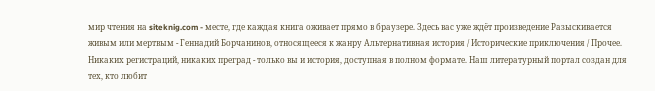мир чтения на siteknig.com - месте, где каждая книга оживает прямо в браузере. Здесь вас уже ждёт произведение Разыскивается живым или мертвым - Геннадий Борчанинов, относящееся к жанру Альтернативная история / Исторические приключения / Прочее. Никаких регистраций, никаких преград - только вы и история, доступная в полном формате. Наш литературный портал создан для тех, кто любит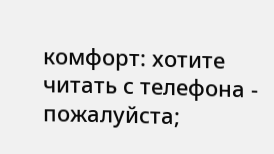комфорт: хотите читать с телефона - пожалуйста;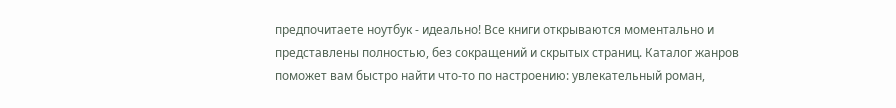предпочитаете ноутбук - идеально! Все книги открываются моментально и представлены полностью, без сокращений и скрытых страниц. Каталог жанров поможет вам быстро найти что-то по настроению: увлекательный роман,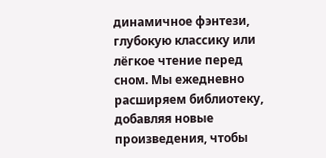динамичное фэнтези, глубокую классику или лёгкое чтение перед сном. Мы ежедневно расширяем библиотеку, добавляя новые произведения, чтобы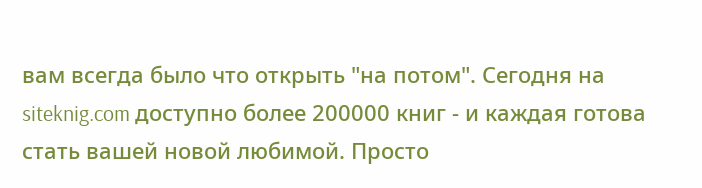вам всегда было что открыть "на потом". Сегодня на siteknig.com доступно более 200000 книг - и каждая готова стать вашей новой любимой. Просто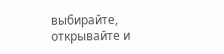выбирайте, открывайте и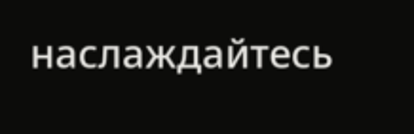наслаждайтесь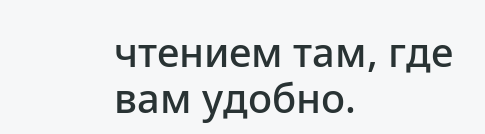чтением там, где вам удобно.